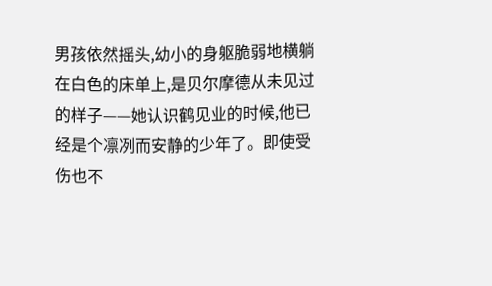男孩依然摇头,幼小的身躯脆弱地横躺在白色的床单上,是贝尔摩德从未见过的样子——她认识鹤见业的时候,他已经是个凛冽而安静的少年了。即使受伤也不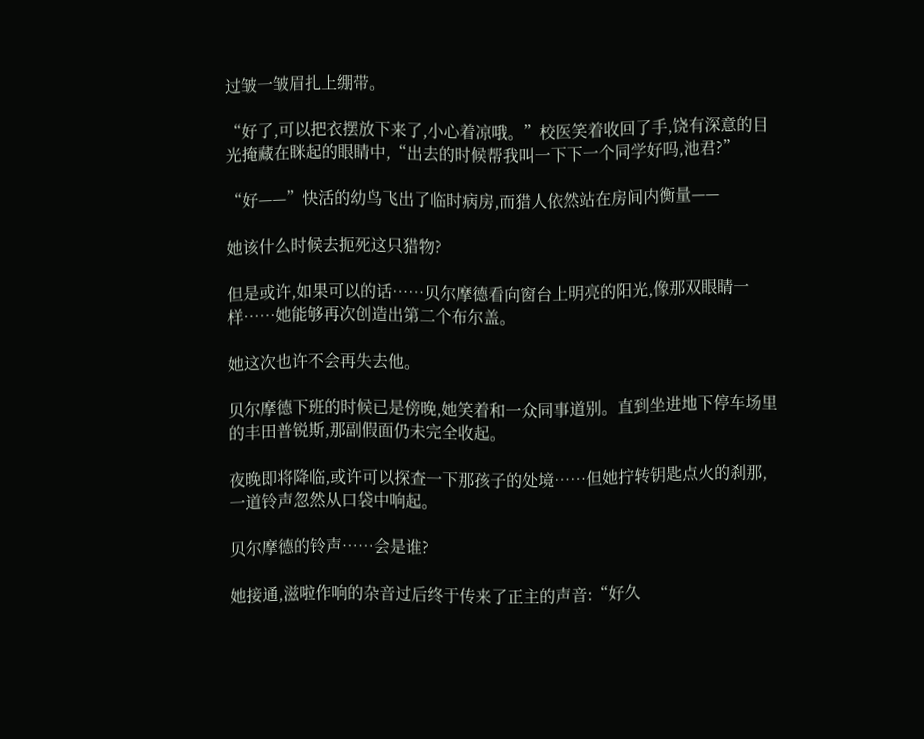过皱一皱眉扎上绷带。

“好了,可以把衣摆放下来了,小心着凉哦。”校医笑着收回了手,饶有深意的目光掩藏在眯起的眼睛中,“出去的时候帮我叫一下下一个同学好吗,池君?”

“好——”快活的幼鸟飞出了临时病房,而猎人依然站在房间内衡量——

她该什么时候去扼死这只猎物?

但是或许,如果可以的话……贝尔摩德看向窗台上明亮的阳光,像那双眼睛一样……她能够再次创造出第二个布尔盖。

她这次也许不会再失去他。

贝尔摩德下班的时候已是傍晚,她笑着和一众同事道别。直到坐进地下停车场里的丰田普锐斯,那副假面仍未完全收起。

夜晚即将降临,或许可以探查一下那孩子的处境……但她拧转钥匙点火的刹那,一道铃声忽然从口袋中响起。

贝尔摩德的铃声……会是谁?

她接通,滋啦作响的杂音过后终于传来了正主的声音:“好久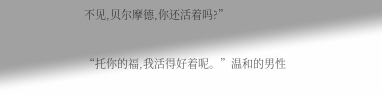不见,贝尔摩德,你还活着吗?”

“托你的福,我活得好着呢。”温和的男性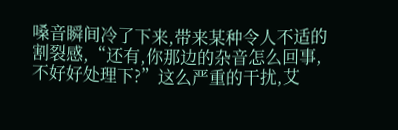嗓音瞬间冷了下来,带来某种令人不适的割裂感,“还有,你那边的杂音怎么回事,不好好处理下?”这么严重的干扰,艾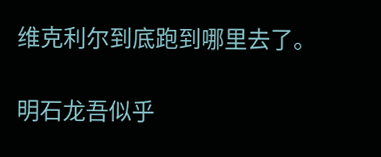维克利尔到底跑到哪里去了。

明石龙吾似乎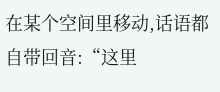在某个空间里移动,话语都自带回音:“这里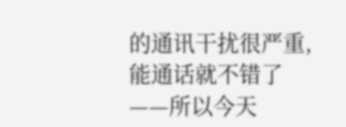的通讯干扰很严重,能通话就不错了——所以今天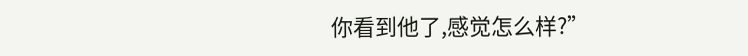你看到他了,感觉怎么样?”